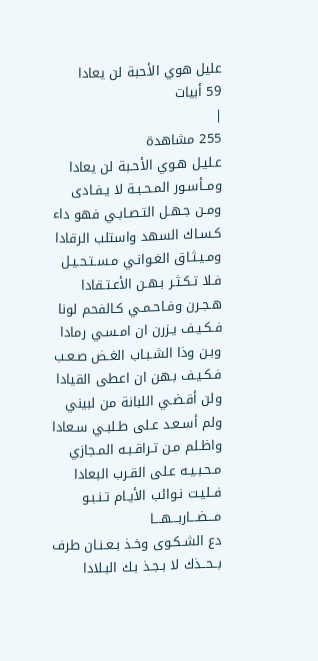عليل هوي الأحبة لن يعادا
59 أبيات
|
255 مشاهدة
عـليـل هـوي الأحـبة لن يعادا
ومــأسـور المـحـبـة لا يـفـادى
ومـن جـهـل التـصـابـي فهو داء
كـسـاك السهد واستلب الرقادا
ومـيـثـاق الغـوانـي مـسـتـحـيـل
فـلا تـكـثـر بـهـن الأعـتـقادا
هـجـرن وفـاحـمـي كـالفحم لونا
فـكـيـف يـزرن ان امـسـي رمادا
وبـن وذا الشـبـاب الغـض صـعـب
فـكـيـف بـهن ان اعطى القيادا
ولن أقـضـي اللبانة من لبيني
ولم أسـعـد عـلى طـلبـي سـعادا
واظـلم مـن تـراقـبـه المـجازي
مـحـبـيـه عـلى القـرب البعادا
فــليـت نـوائب الأيـام تـنـبـو
مـــضـــاربـــهـــا
دع الشـكـوى وخـذ بـعـنـان طرف
بــحــذك لا بـجـذ بـك البـلادا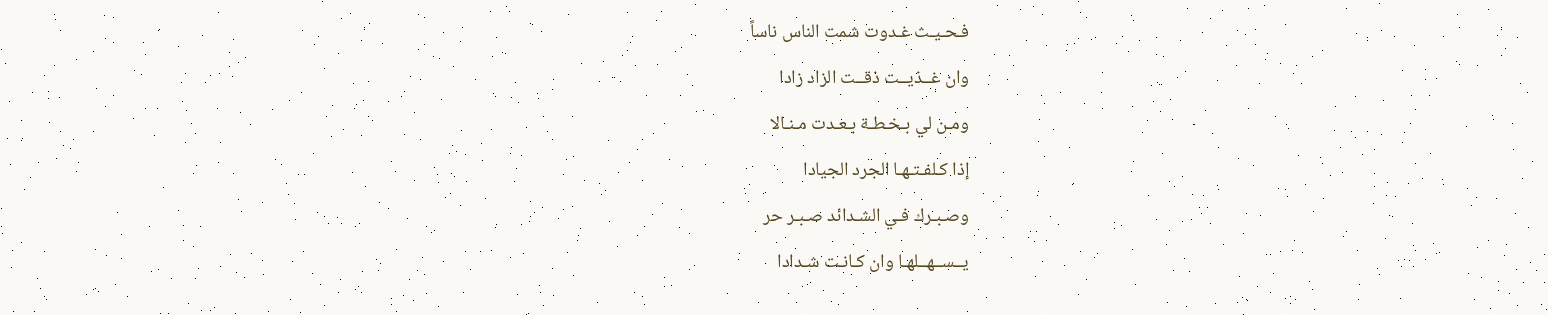فـحـيـث غـدوت شمت الناس ناساً
وان غــذيــت ذقــت الزاد زادا
ومـن لي بـخـطـة بـعـدت مـنـالا
إذا كـلفـتـهـا الجرد الجيادا
وصـبـرك فـي الشـدائد صـبـر حر
يــســهــلهـا وان كـانـت شـدادا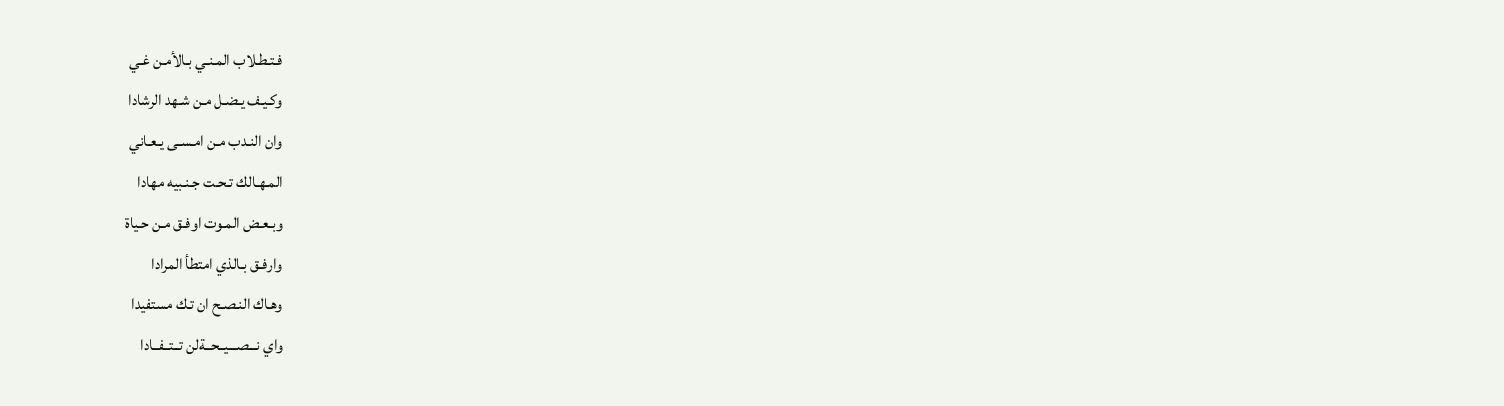فـتـطـلاب المـنـي بـالأمـن غـي
وكـيـف يـضـل مـن شـهد الرشادا
وان النـدب مـن امـسـى يـعـاني
المـهـالك تـحـت جـنـبيه مهادا
وبـعـض المـوت اوفـق مـن حـياة
وارفـق بـالذي امتطأ المرادا
وهـاك النـصـح ان تـك مستفيدا
واي نـــصـــيــحــةلن تــتــفــادا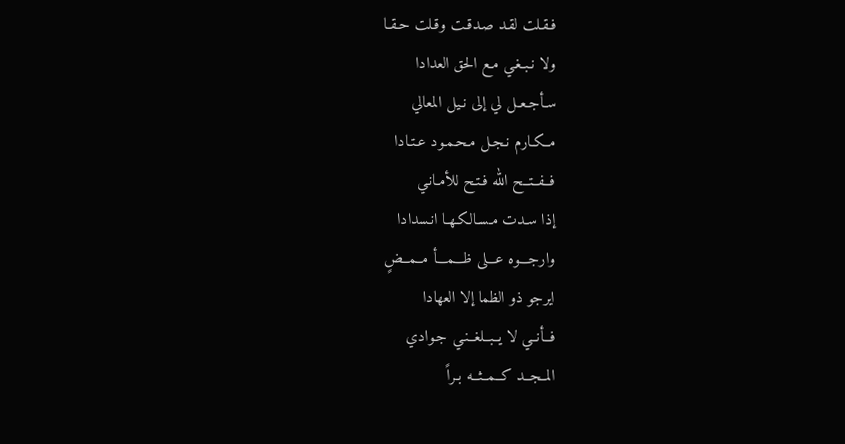فـقـلت لقـد صـدقـت وقـلت حـقـا
ولا نـبـغـي مـع الحق العدادا
سـأجـعـل لي إلى نـيل المعالي
مــكـارم نـجـل مـحـمـود عـتـادا
فــفــتــح الله فـتـح للأمـانـي
إذا سـدت مـسـالكـهـا انـسدادا
وارجـــوه عـــلى ظـــمـــأ مــمــضٍ
ايرجو ذو الظما إلا العهادا
فــأنــي لا يــبــلغــنـي جـوادي
المــجــد كــمــثــه بـراً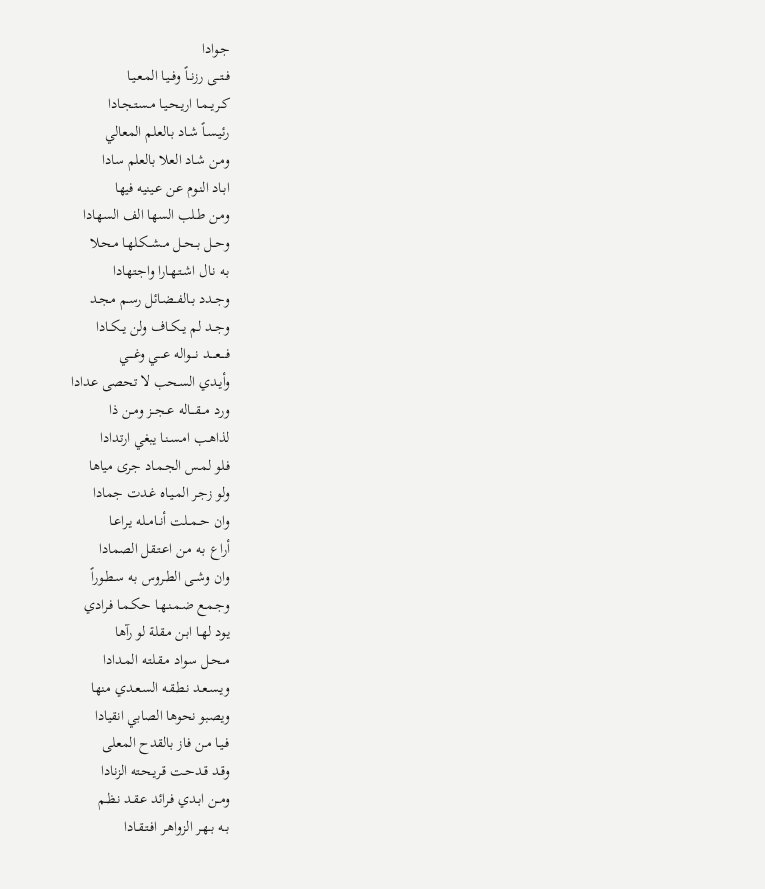جـوادا
فــتــى رزنــاً وفــيـا المـعـيـا
كــريــمـا اريـحـيـا مـسـتـجـادا
رئيـسـاً شـاد بـالعلم المعالي
ومـن شـاد العلا بالعلم سادا
ابـاد النـوم عـن عـينيه فيها
ومـن طـلب السها الف السهادا
وحــل بــحــل مــشــكـلهـا مـحـلا
بـه نـال اشـتـهـارا واجـتهادا
وجــدد بــالفــضـائل رسـم مـجـد
وجــد لم يــكــاف ولن يــكــادا
فــــعــــد نــــواله عــــي وغــــي
وأيـدي السـحب لا تحصى عدادا
ورد مـــقـــاله عــجــز ومــن ذا
لذاهـب امـسـنـا يبغي ارتدادا
فـلو لمـس الجـمـاد جرى مياها
ولو زجـر المـيـاه غـدت جمادا
وان حــمــلت أنــامــله يـراعـا
أراع بـه مـن اعـتـقل الصمادا
وان وشــى الطـروس بـه سـطـوراً
وجـمـع ضـمـنـهـا حـكـمـا فـرادي
يـود لهـا ابـن مـقلة لو رآها
مــحـل سـواد مـقـلتـه المـدادا
ويـسـعـد نـطـقـه السـعـدي منها
ويصبو نحوها الصابي انقيادا
فـيـا مـن فـاز بالقدح المعلى
وقـد قـدحـت قـريـحـته الزنادا
ومــن ابـدي فـرائد عـقـد نـظـم
بــه بـهـر الزواهـر افـتـقـادا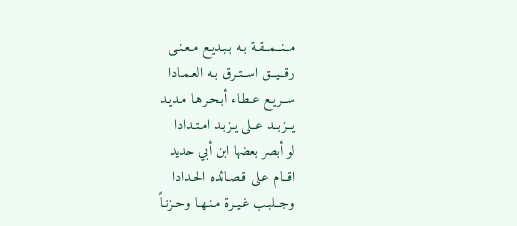مــنــمــقـة بـه بـبـديـع مـعـنـى
رقــيــق اســتـرق بـه العـمـادا
ســريـع عـطـاء أبـحـرهـا مـديـد
يــزبــد عــلى يـزبـد امـتـدادا
لو أبصر بعضها ابن أبي حديد
اقــام عـلى قـصـائده الحـدادا
وجــلبـب غـيـرة مـنـهـا وحـزنـاً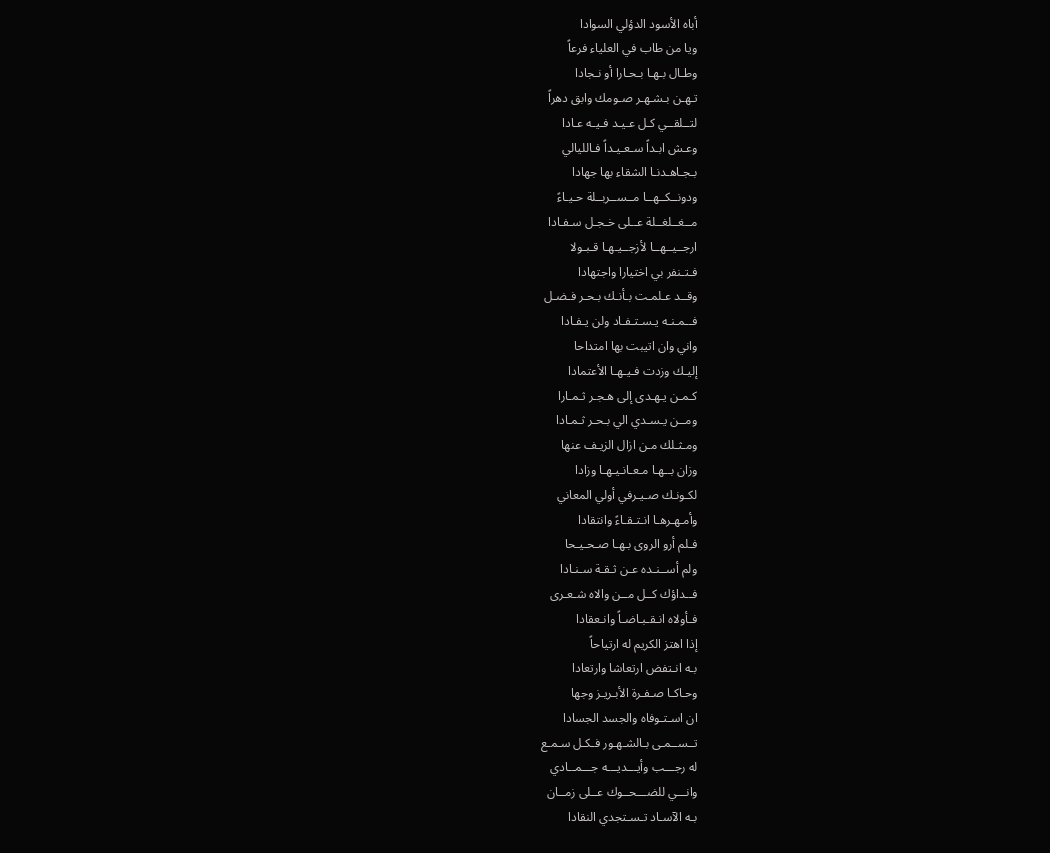أباه الأسود الدؤلي السوادا
ويا من طاب في العلياء فرعاً
وطـال بـهـا بـحـارا أو نـجادا
تـهـن بـشـهـر صـومك وابق دهراً
لتــلقــي كـل عـيـد فـيـه عـادا
وعـش ابـداً سـعـيـداً فـالليالي
بـجـاهـدنـا الشقاء بها جهادا
ودونــكــهــا مــســربــلة حـيـاءً
مــغــلغــلة عــلى خـجـل سـفـادا
ارجــيــهــا لأزجــيـهـا قـبـولا
فـتـنفر بي اختيارا واجتهادا
وقــد عـلمـت بـأنـك بـحـر فـضـل
فــمـنـه يـسـتـفـاد ولن يـفـادا
واني وان اتيبت بها امتداحا
إليـك وزدت فـيـهـا الأعتمادا
كـمـن يـهـدى إلى هـجـر ثـمـارا
ومــن يـسـدي الي بـحـر ثـمـادا
ومـثـلك مـن ازال الزيـف عنها
وزان بــهـا مـعـانـيـهـا وزادا
لكـونـك صـيـرفي أولي المعاني
وأمـهـرهـا انـتـقـاءً وانتقادا
فـلم أرو الروى بـهـا صـحـيـحا
ولم أســنـده عـن ثـقـة سـنـادا
فــداؤك كــل مــن والاه شـعـرى
فـأولاه انـقـبـاضـاً وانـعقادا
إذا اهتز الكريم له ارتياحاً
بـه انـتفض ارتعاشا وارتعادا
وحـاكـا صـفـرة الأبـريـز وجها
ان اسـتـوفاه والجسد الجسادا
تــســمـى بـالشـهـور فـكـل سـمـع
له رجـــب وأيـــديـــه جـــمــادي
وانـــي للضـــحــوك عــلى زمــان
بـه الآسـاد تـسـتجدي النقادا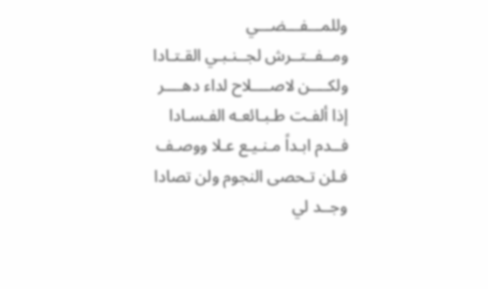وللمـــفـــضـــي
ومــفــتــرش لجــنـبـي القـتـادا
ولكــــن لاصــــلاح لداء دهــــر
إذا ألفـت طـبـائعـه الفـسـادا
فــدم ابـداً مـنـيـع عـلا ووصـف
فـلن تـحصى النجوم ولن تصادا
وجــد لي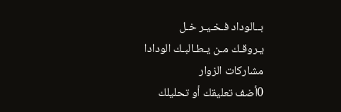بــالوداد فـخـيـر خـل
يـروقـك مـن يـطـالبـك الودادا
مشاركات الزوار
0أضف تعليقك أو تحليلك